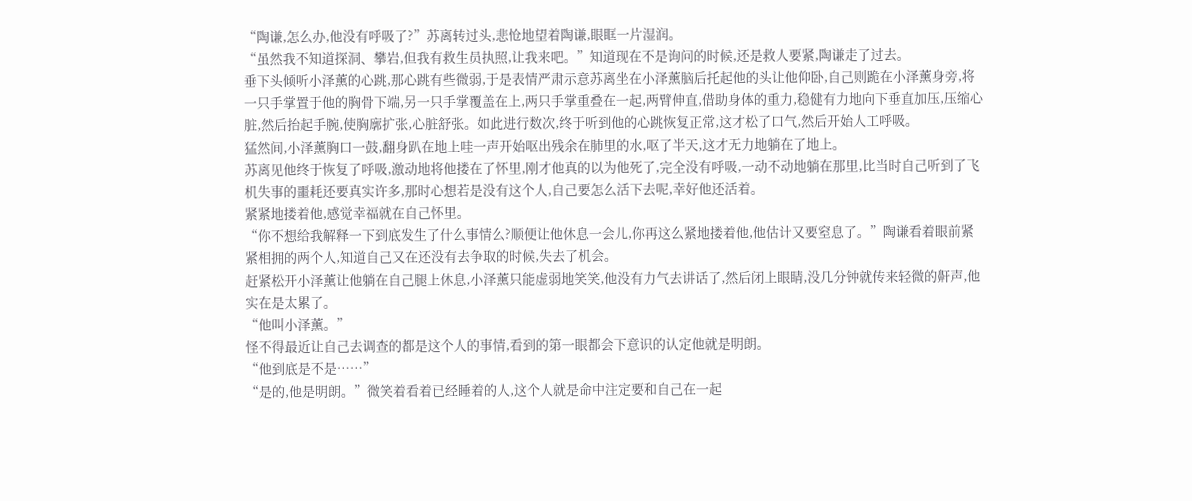“陶谦,怎么办,他没有呼吸了?”苏离转过头,悲怆地望着陶谦,眼眶一片湿润。
“虽然我不知道探洞、攀岩,但我有救生员执照,让我来吧。”知道现在不是询问的时候,还是救人要紧,陶谦走了过去。
垂下头倾听小泽薰的心跳,那心跳有些微弱,于是表情严肃示意苏离坐在小泽薰脑后托起他的头让他仰卧,自己则跪在小泽薰身旁,将一只手掌置于他的胸骨下端,另一只手掌覆盖在上,两只手掌重叠在一起,两臂伸直,借助身体的重力,稳健有力地向下垂直加压,压缩心脏,然后抬起手腕,使胸廓扩张,心脏舒张。如此进行数次,终于听到他的心跳恢复正常,这才松了口气,然后开始人工呼吸。
猛然间,小泽薰胸口一鼓,翻身趴在地上哇一声开始呕出残余在肺里的水,呕了半天,这才无力地躺在了地上。
苏离见他终于恢复了呼吸,激动地将他搂在了怀里,刚才他真的以为他死了,完全没有呼吸,一动不动地躺在那里,比当时自己听到了飞机失事的噩耗还要真实许多,那时心想若是没有这个人,自己要怎么活下去呢,幸好他还活着。
紧紧地搂着他,感觉幸福就在自己怀里。
“你不想给我解释一下到底发生了什么事情么?顺便让他休息一会儿,你再这么紧地搂着他,他估计又要窒息了。”陶谦看着眼前紧紧相拥的两个人,知道自己又在还没有去争取的时候,失去了机会。
赶紧松开小泽薰让他躺在自己腿上休息,小泽薰只能虚弱地笑笑,他没有力气去讲话了,然后闭上眼睛,没几分钟就传来轻微的鼾声,他实在是太累了。
“他叫小泽薰。”
怪不得最近让自己去调查的都是这个人的事情,看到的第一眼都会下意识的认定他就是明朗。
“他到底是不是……”
“是的,他是明朗。”微笑着看着已经睡着的人,这个人就是命中注定要和自己在一起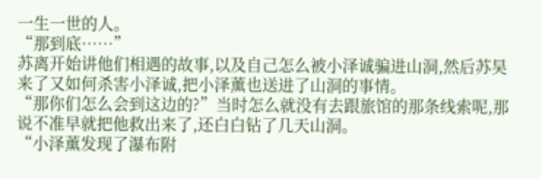一生一世的人。
“那到底……”
苏离开始讲他们相遇的故事,以及自己怎么被小泽诚骗进山洞,然后苏昊来了又如何杀害小泽诚,把小泽薰也送进了山洞的事情。
“那你们怎么会到这边的?”当时怎么就没有去跟旅馆的那条线索呢,那说不准早就把他救出来了,还白白钻了几天山洞。
“小泽薰发现了瀑布附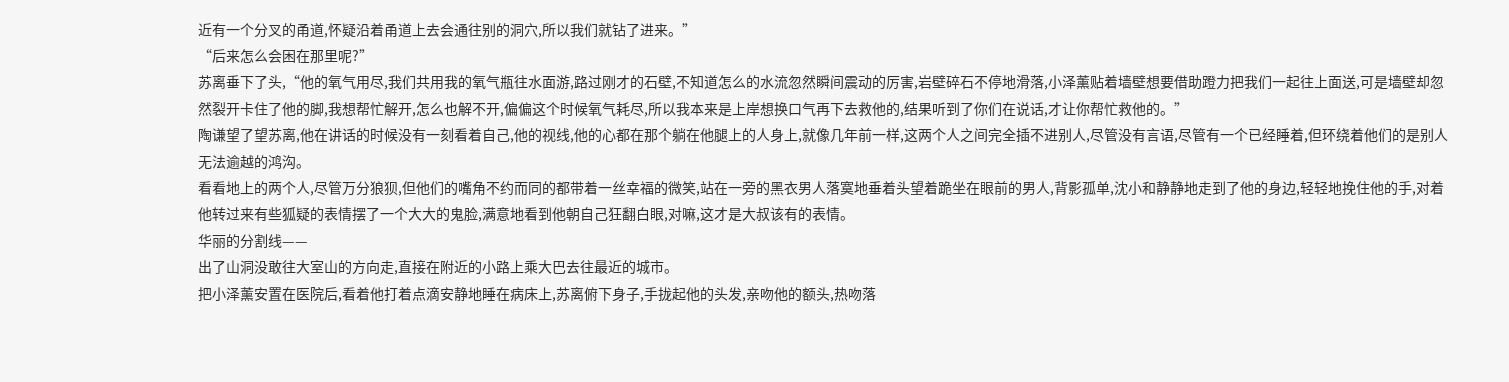近有一个分叉的甬道,怀疑沿着甬道上去会通往别的洞穴,所以我们就钻了进来。”
“后来怎么会困在那里呢?”
苏离垂下了头,“他的氧气用尽,我们共用我的氧气瓶往水面游,路过刚才的石壁,不知道怎么的水流忽然瞬间震动的厉害,岩壁碎石不停地滑落,小泽薰贴着墙壁想要借助蹬力把我们一起往上面送,可是墙壁却忽然裂开卡住了他的脚,我想帮忙解开,怎么也解不开,偏偏这个时候氧气耗尽,所以我本来是上岸想换口气再下去救他的,结果听到了你们在说话,才让你帮忙救他的。”
陶谦望了望苏离,他在讲话的时候没有一刻看着自己,他的视线,他的心都在那个躺在他腿上的人身上,就像几年前一样,这两个人之间完全插不进别人,尽管没有言语,尽管有一个已经睡着,但环绕着他们的是别人无法逾越的鸿沟。
看看地上的两个人,尽管万分狼狈,但他们的嘴角不约而同的都带着一丝幸福的微笑,站在一旁的黑衣男人落寞地垂着头望着跪坐在眼前的男人,背影孤单,沈小和静静地走到了他的身边,轻轻地挽住他的手,对着他转过来有些狐疑的表情摆了一个大大的鬼脸,满意地看到他朝自己狂翻白眼,对嘛,这才是大叔该有的表情。
华丽的分割线——
出了山洞没敢往大室山的方向走,直接在附近的小路上乘大巴去往最近的城市。
把小泽薰安置在医院后,看着他打着点滴安静地睡在病床上,苏离俯下身子,手拢起他的头发,亲吻他的额头,热吻落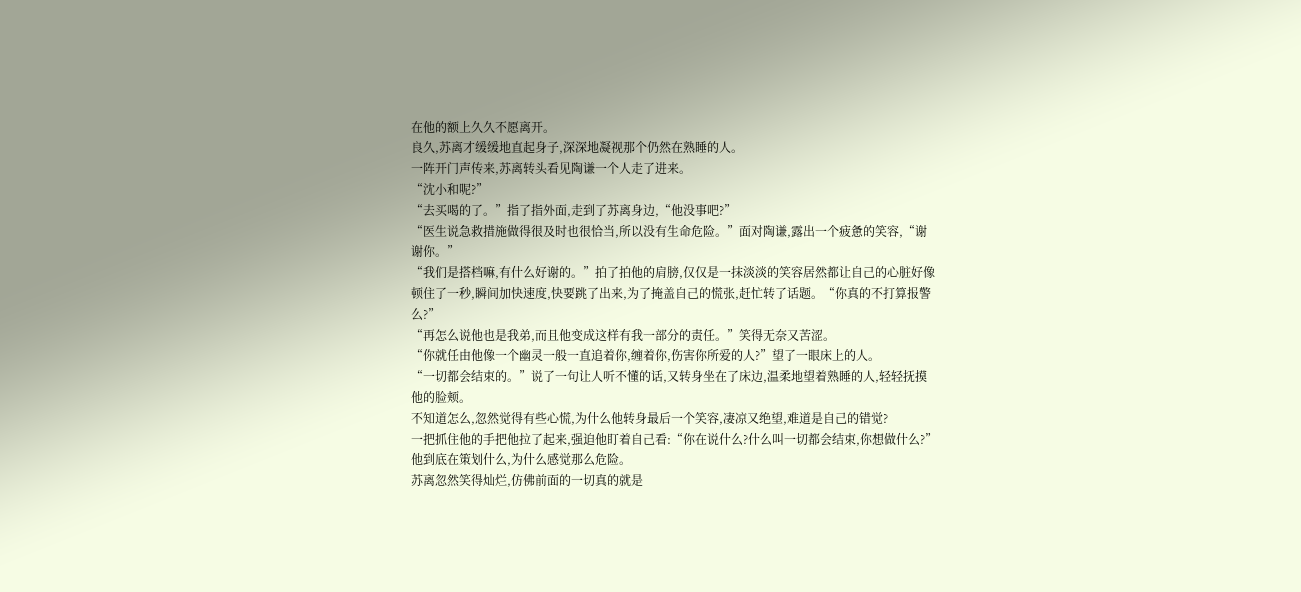在他的额上久久不愿离开。
良久,苏离才缓缓地直起身子,深深地凝视那个仍然在熟睡的人。
一阵开门声传来,苏离转头看见陶谦一个人走了进来。
“沈小和呢?”
“去买喝的了。”指了指外面,走到了苏离身边,“他没事吧?”
“医生说急救措施做得很及时也很恰当,所以没有生命危险。”面对陶谦,露出一个疲惫的笑容,“谢谢你。”
“我们是搭档嘛,有什么好谢的。”拍了拍他的肩膀,仅仅是一抹淡淡的笑容居然都让自己的心脏好像顿住了一秒,瞬间加快速度,快要跳了出来,为了掩盖自己的慌张,赶忙转了话题。“你真的不打算报警么?”
“再怎么说他也是我弟,而且他变成这样有我一部分的责任。”笑得无奈又苦涩。
“你就任由他像一个幽灵一般一直追着你,缠着你,伤害你所爱的人?”望了一眼床上的人。
“一切都会结束的。”说了一句让人听不懂的话,又转身坐在了床边,温柔地望着熟睡的人,轻轻抚摸他的脸颊。
不知道怎么,忽然觉得有些心慌,为什么他转身最后一个笑容,凄凉又绝望,难道是自己的错觉?
一把抓住他的手把他拉了起来,强迫他盯着自己看:“你在说什么?什么叫一切都会结束,你想做什么?”他到底在策划什么,为什么感觉那么危险。
苏离忽然笑得灿烂,仿佛前面的一切真的就是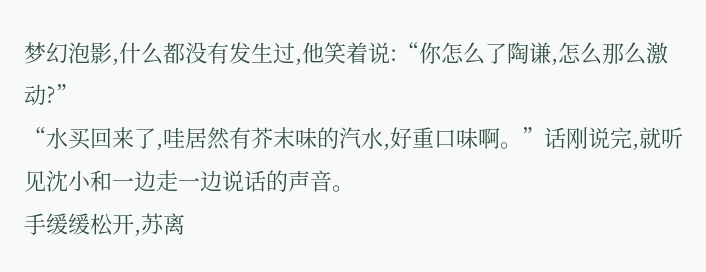梦幻泡影,什么都没有发生过,他笑着说:“你怎么了陶谦,怎么那么激动?”
“水买回来了,哇居然有芥末味的汽水,好重口味啊。”话刚说完,就听见沈小和一边走一边说话的声音。
手缓缓松开,苏离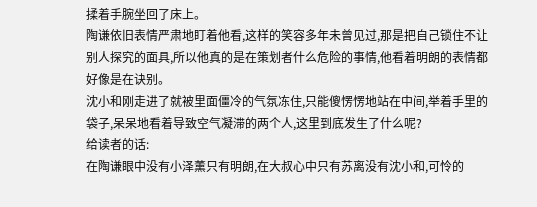揉着手腕坐回了床上。
陶谦依旧表情严肃地盯着他看,这样的笑容多年未曾见过,那是把自己锁住不让别人探究的面具,所以他真的是在策划者什么危险的事情,他看着明朗的表情都好像是在诀别。
沈小和刚走进了就被里面僵冷的气氛冻住,只能傻愣愣地站在中间,举着手里的袋子,呆呆地看着导致空气凝滞的两个人,这里到底发生了什么呢?
给读者的话:
在陶谦眼中没有小泽薰只有明朗,在大叔心中只有苏离没有沈小和,可怜的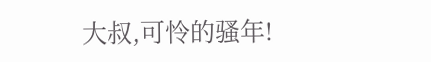大叔,可怜的骚年!